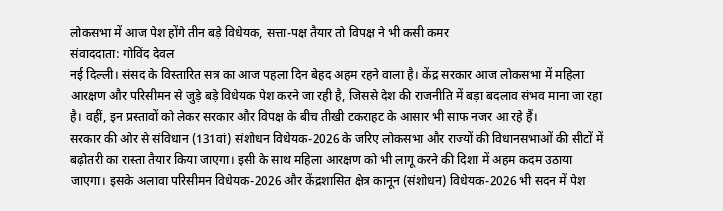लोकसभा में आज पेश होंगे तीन बड़े विधेयक, सत्ता-पक्ष तैयार तो विपक्ष ने भी कसी कमर
संवाददाता: गोविंद देवल
नई दिल्ली। संसद के विस्तारित सत्र का आज पहला दिन बेहद अहम रहने वाला है। केंद्र सरकार आज लोकसभा में महिला आरक्षण और परिसीमन से जुड़े बड़े विधेयक पेश करने जा रही है, जिससे देश की राजनीति में बड़ा बदलाव संभव माना जा रहा है। वहीं, इन प्रस्तावों को लेकर सरकार और विपक्ष के बीच तीखी टकराहट के आसार भी साफ नजर आ रहे हैं।
सरकार की ओर से संविधान (131वां) संशोधन विधेयक-2026 के जरिए लोकसभा और राज्यों की विधानसभाओं की सीटों में बढ़ोतरी का रास्ता तैयार किया जाएगा। इसी के साथ महिला आरक्षण को भी लागू करने की दिशा में अहम कदम उठाया जाएगा। इसके अलावा परिसीमन विधेयक-2026 और केंद्रशासित क्षेत्र कानून (संशोधन) विधेयक-2026 भी सदन में पेश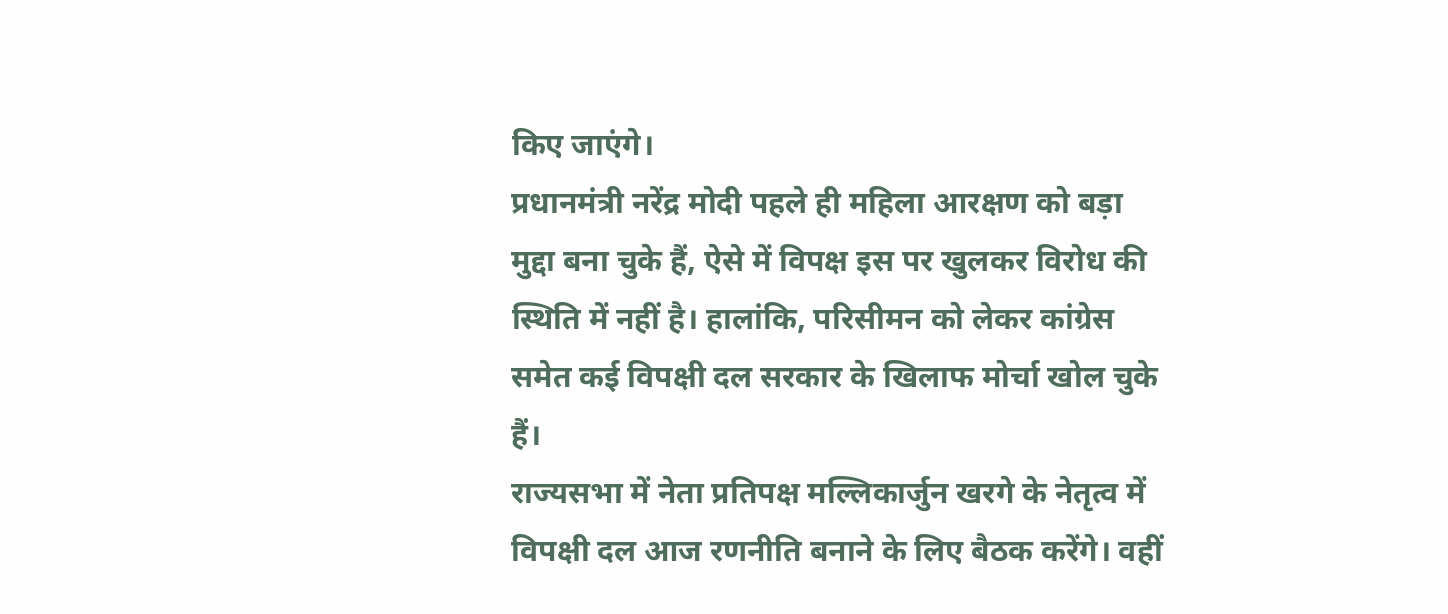किए जाएंगे।
प्रधानमंत्री नरेंद्र मोदी पहले ही महिला आरक्षण को बड़ा मुद्दा बना चुके हैं, ऐसे में विपक्ष इस पर खुलकर विरोध की स्थिति में नहीं है। हालांकि, परिसीमन को लेकर कांग्रेस समेत कई विपक्षी दल सरकार के खिलाफ मोर्चा खोल चुके हैं।
राज्यसभा में नेता प्रतिपक्ष मल्लिकार्जुन खरगे के नेतृत्व में विपक्षी दल आज रणनीति बनाने के लिए बैठक करेंगे। वहीं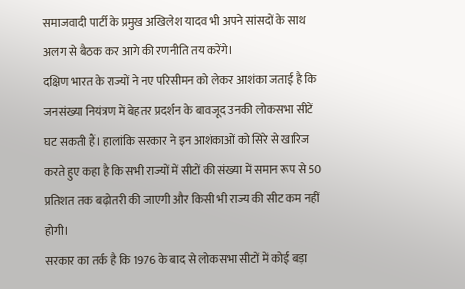समाजवादी पार्टी के प्रमुख अखिलेश यादव भी अपने सांसदों के साथ अलग से बैठक कर आगे की रणनीति तय करेंगे।
दक्षिण भारत के राज्यों ने नए परिसीमन को लेकर आशंका जताई है कि जनसंख्या नियंत्रण में बेहतर प्रदर्शन के बावजूद उनकी लोकसभा सीटें घट सकती हैं। हालांकि सरकार ने इन आशंकाओं को सिरे से खारिज करते हुए कहा है कि सभी राज्यों में सीटों की संख्या में समान रूप से 50 प्रतिशत तक बढ़ोतरी की जाएगी और किसी भी राज्य की सीट कम नहीं होगी।
सरकार का तर्क है कि 1976 के बाद से लोकसभा सीटों में कोई बड़ा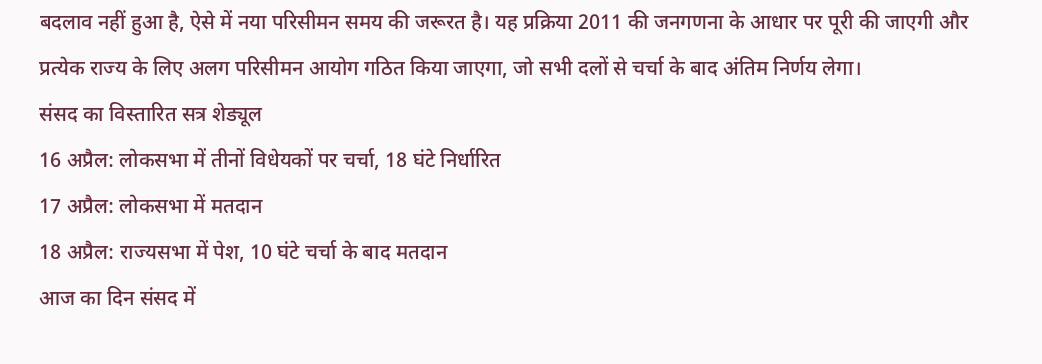बदलाव नहीं हुआ है, ऐसे में नया परिसीमन समय की जरूरत है। यह प्रक्रिया 2011 की जनगणना के आधार पर पूरी की जाएगी और प्रत्येक राज्य के लिए अलग परिसीमन आयोग गठित किया जाएगा, जो सभी दलों से चर्चा के बाद अंतिम निर्णय लेगा।
संसद का विस्तारित सत्र शेड्यूल
16 अप्रैल: लोकसभा में तीनों विधेयकों पर चर्चा, 18 घंटे निर्धारित
17 अप्रैल: लोकसभा में मतदान
18 अप्रैल: राज्यसभा में पेश, 10 घंटे चर्चा के बाद मतदान
आज का दिन संसद में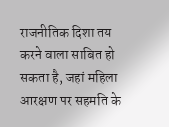राजनीतिक दिशा तय करने वाला साबित हो सकता है, जहां महिला आरक्षण पर सहमति के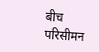बीच परिसीमन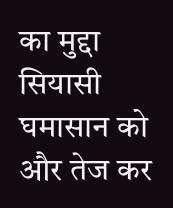का मुद्दा सियासी घमासान को और तेज कर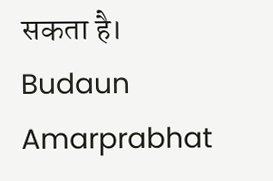सकता है।
Budaun Amarprabhat